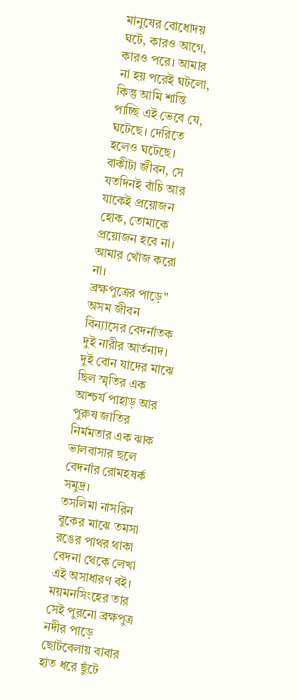মানুষের বোধোদয় ঘটে, কারও আগে, কারও পরে। আমার না হয় পরেই ঘটলো, কিন্তু আমি শান্তি পাচ্ছি এই ভেবে যে, ঘটেছে। দেরিতে হলেও ঘটেছে। বাকীটা জীবন, সে যতদিনই বাঁচি আর যাকেই প্রয়োজন হোক, তোমাকে প্রয়োজন হবে না।
আমার খোঁজ করো না।
ব্রক্ষপুত্রের পাড়ে" অসম জীবন বিন্যাসের বেদর্নাতক দুই নারীর আর্তনাদ। দুই বোন যাদের মাঝে ছিল স্মৃতির এক আশ্চর্য পাহাড় আর পুরুষ জাতির নির্মমতার এক ঝাক ভালবাসার ছলে বেদর্নার রোমহষর্ক সমুদ্র।
তসলিমা নাসরিন বুকের মাঝে তমসা রঙের পাথর থাকা বেদনা থেকে লেখা এই অসাধারণ বই। ময়মনসিংহের তার সেই পুরনো ব্রক্ষপুত্র নদীর পাড়ে ছোটবেলায় বাবার হাত ধরে ছুঁটে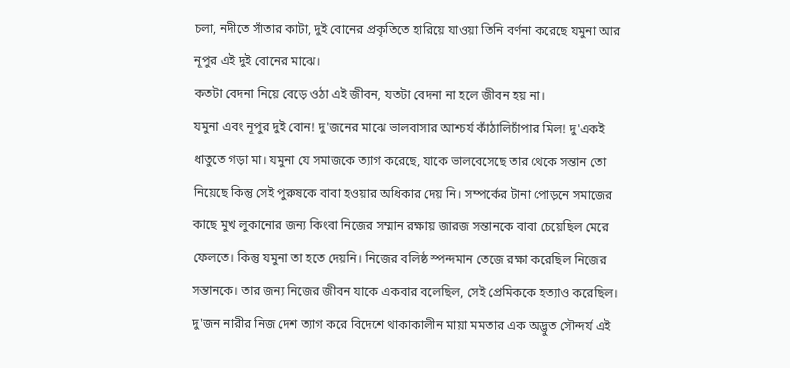চলা, নদীতে সাঁতার কাটা, দুই বোনের প্রকৃতিতে হারিয়ে যাওয়া তিনি বর্ণনা করেছে যমুনা আর নূপুর এই দুই বোনের মাঝে।
কতটা বেদনা নিয়ে বেড়ে ওঠা এই জীবন, যতটা বেদনা না হলে জীবন হয় না।
যমুনা এবং নূপুর দুই বোন! দু'জনের মাঝে ভালবাসার আশ্চর্য কাঁঠালিচাঁপার মিল! দু'একই ধাতুতে গড়া মা। যমুনা যে সমাজকে ত্যাগ করেছে, যাকে ভালবেসেছে তার থেকে সন্তান তো নিয়েছে কিন্তু সেই পুরুষকে বাবা হওয়ার অধিকার দেয় নি। সম্পর্কের টানা পোড়নে সমাজের কাছে মুখ লুকানোর জন্য কিংবা নিজের সম্মান রক্ষায় জারজ সন্তানকে বাবা চেয়েছিল মেরে ফেলতে। কিন্তু যমুনা তা হতে দেয়নি। নিজের বলিষ্ঠ স্পন্দমান তেজে রক্ষা করেছিল নিজের সন্তানকে। তার জন্য নিজের জীবন যাকে একবার বলেছিল, সেই প্রেমিককে হত্যাও করেছিল। দু'জন নারীর নিজ দেশ ত্যাগ করে বিদেশে থাকাকালীন মায়া মমতার এক অদ্ভুত সৌন্দর্য এই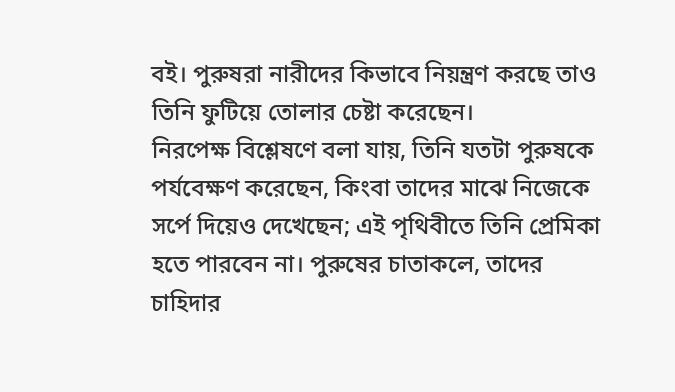বই। পুরুষরা নারীদের কিভাবে নিয়ন্ত্রণ করছে তাও তিনি ফুটিয়ে তোলার চেষ্টা করেছেন।
নিরপেক্ষ বিশ্লেষণে বলা যায়, তিনি যতটা পুরুষকে পর্যবেক্ষণ করেছেন, কিংবা তাদের মাঝে নিজেকে সর্পে দিয়েও দেখেছেন; এই পৃথিবীতে তিনি প্রেমিকা হতে পারবেন না। পুরুষের চাতাকলে, তাদের চাহিদার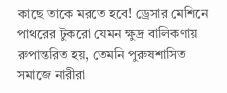কাছে তাকে মরতে হবে! ড্রেসার মেশিনে পাথরের টুকরো যেমন ক্ষুদ্র বালিকণায় রুপান্তরিত হয়, তেমনি পুরুষশাসিত সমাজে নারীরা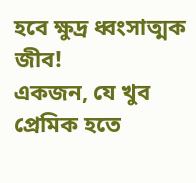হবে ক্ষুদ্র ধ্বংসাত্মক জীব!
একজন, যে খুব প্রেমিক হতে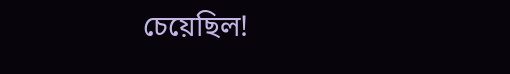চেয়েছিল!